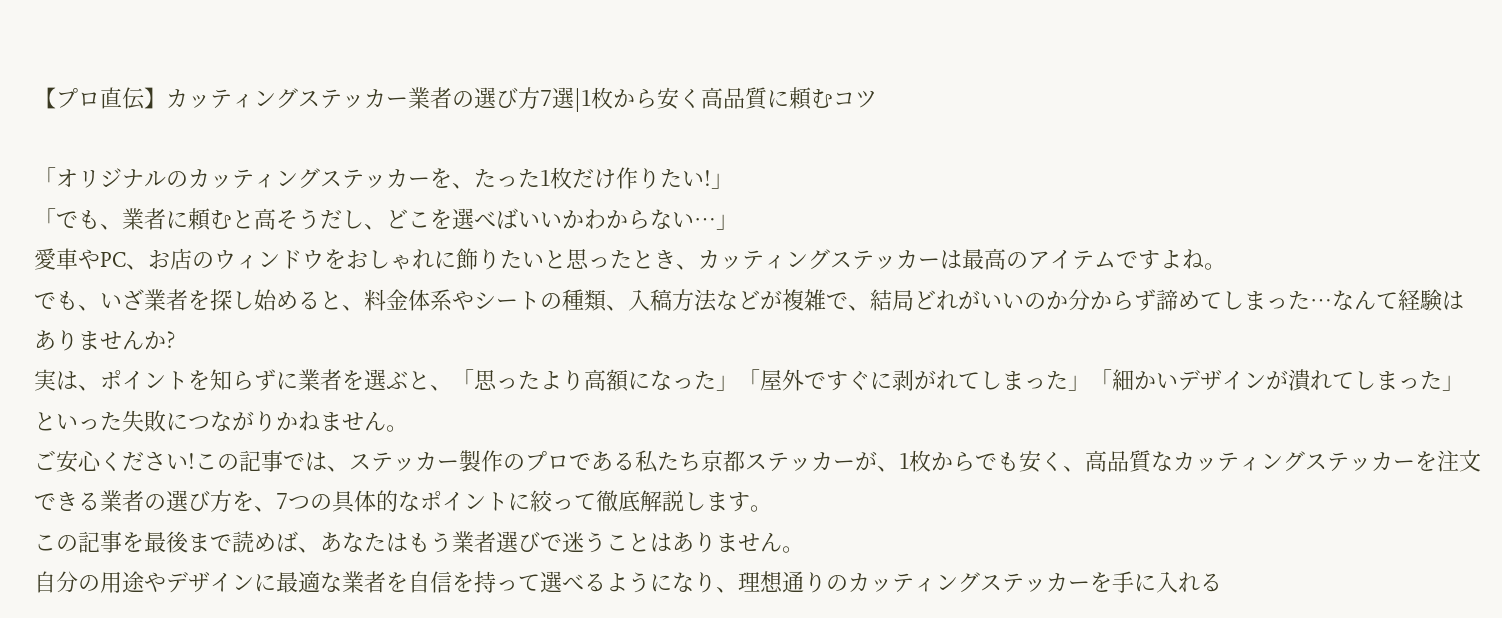【プロ直伝】カッティングステッカー業者の選び方7選|1枚から安く高品質に頼むコツ

「オリジナルのカッティングステッカーを、たった1枚だけ作りたい!」
「でも、業者に頼むと高そうだし、どこを選べばいいかわからない…」
愛車やPC、お店のウィンドウをおしゃれに飾りたいと思ったとき、カッティングステッカーは最高のアイテムですよね。
でも、いざ業者を探し始めると、料金体系やシートの種類、入稿方法などが複雑で、結局どれがいいのか分からず諦めてしまった…なんて経験はありませんか?
実は、ポイントを知らずに業者を選ぶと、「思ったより高額になった」「屋外ですぐに剥がれてしまった」「細かいデザインが潰れてしまった」といった失敗につながりかねません。
ご安心ください!この記事では、ステッカー製作のプロである私たち京都ステッカーが、1枚からでも安く、高品質なカッティングステッカーを注文できる業者の選び方を、7つの具体的なポイントに絞って徹底解説します。
この記事を最後まで読めば、あなたはもう業者選びで迷うことはありません。
自分の用途やデザインに最適な業者を自信を持って選べるようになり、理想通りのカッティングステッカーを手に入れる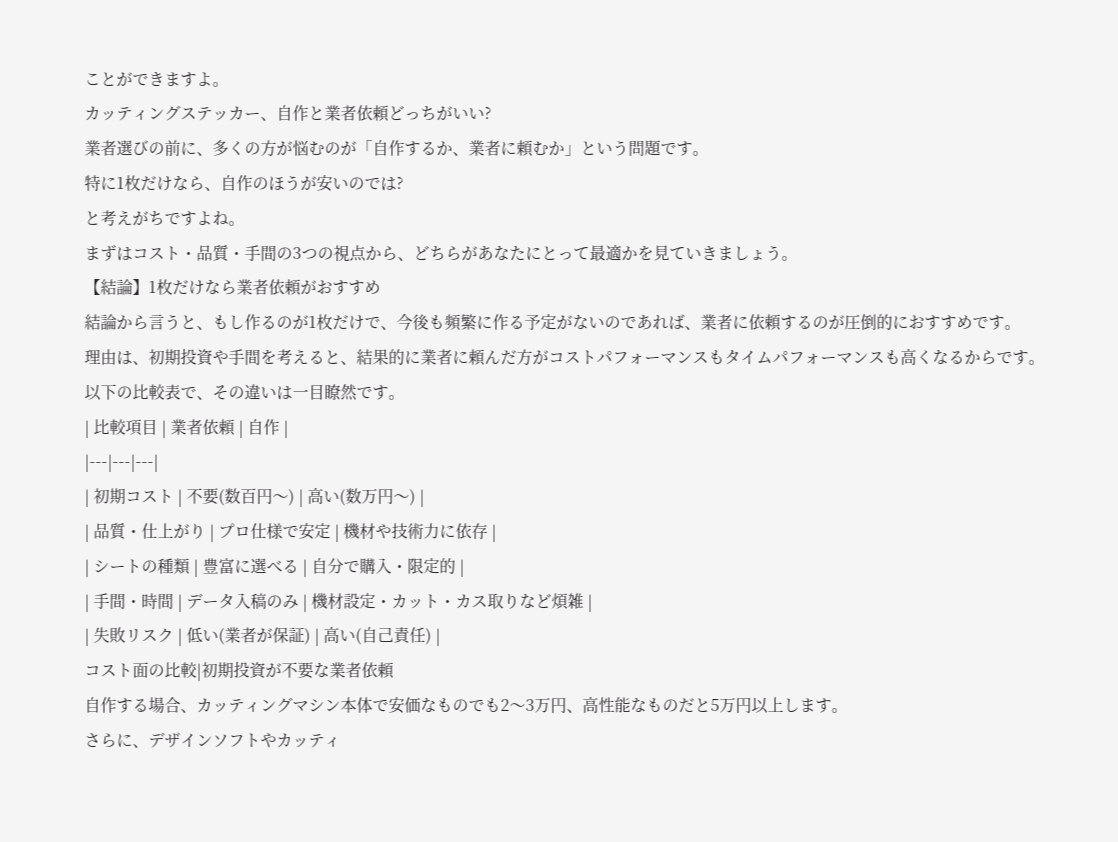ことができますよ。
カッティングステッカー、自作と業者依頼どっちがいい?
業者選びの前に、多くの方が悩むのが「自作するか、業者に頼むか」という問題です。
特に1枚だけなら、自作のほうが安いのでは?
と考えがちですよね。
まずはコスト・品質・手間の3つの視点から、どちらがあなたにとって最適かを見ていきましょう。
【結論】1枚だけなら業者依頼がおすすめ
結論から言うと、もし作るのが1枚だけで、今後も頻繁に作る予定がないのであれば、業者に依頼するのが圧倒的におすすめです。
理由は、初期投資や手間を考えると、結果的に業者に頼んだ方がコストパフォーマンスもタイムパフォーマンスも高くなるからです。
以下の比較表で、その違いは一目瞭然です。
| 比較項目 | 業者依頼 | 自作 |
|---|---|---|
| 初期コスト | 不要(数百円〜) | 高い(数万円〜) |
| 品質・仕上がり | プロ仕様で安定 | 機材や技術力に依存 |
| シートの種類 | 豊富に選べる | 自分で購入・限定的 |
| 手間・時間 | データ入稿のみ | 機材設定・カット・カス取りなど煩雑 |
| 失敗リスク | 低い(業者が保証) | 高い(自己責任) |
コスト面の比較|初期投資が不要な業者依頼
自作する場合、カッティングマシン本体で安価なものでも2〜3万円、高性能なものだと5万円以上します。
さらに、デザインソフトやカッティ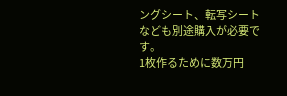ングシート、転写シートなども別途購入が必要です。
1枚作るために数万円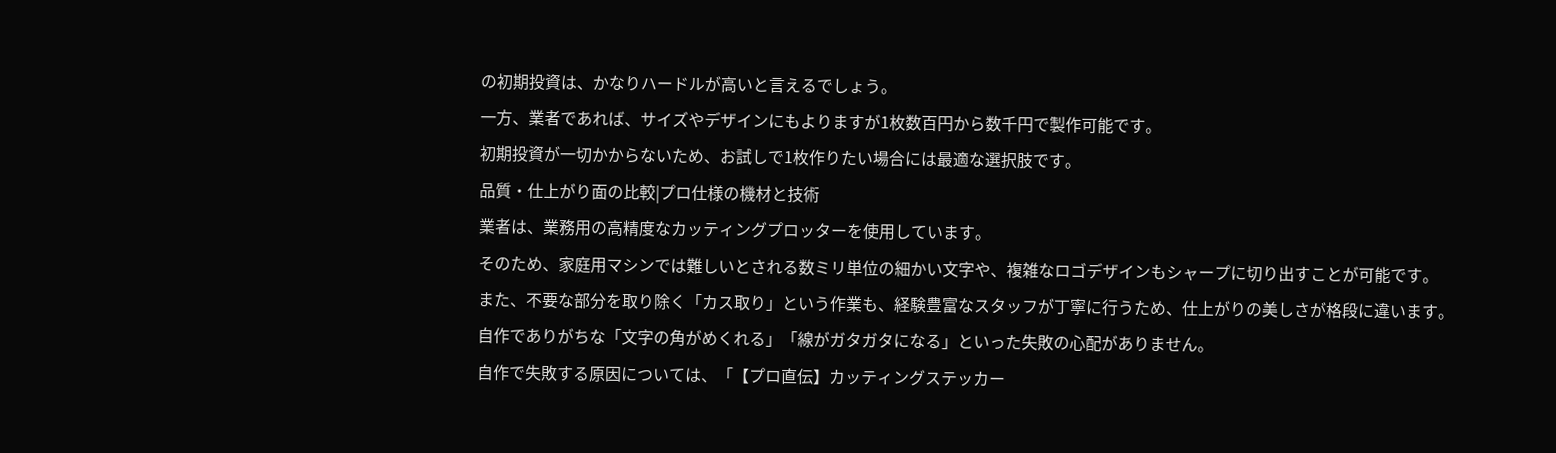の初期投資は、かなりハードルが高いと言えるでしょう。
一方、業者であれば、サイズやデザインにもよりますが1枚数百円から数千円で製作可能です。
初期投資が一切かからないため、お試しで1枚作りたい場合には最適な選択肢です。
品質・仕上がり面の比較|プロ仕様の機材と技術
業者は、業務用の高精度なカッティングプロッターを使用しています。
そのため、家庭用マシンでは難しいとされる数ミリ単位の細かい文字や、複雑なロゴデザインもシャープに切り出すことが可能です。
また、不要な部分を取り除く「カス取り」という作業も、経験豊富なスタッフが丁寧に行うため、仕上がりの美しさが格段に違います。
自作でありがちな「文字の角がめくれる」「線がガタガタになる」といった失敗の心配がありません。
自作で失敗する原因については、「【プロ直伝】カッティングステッカー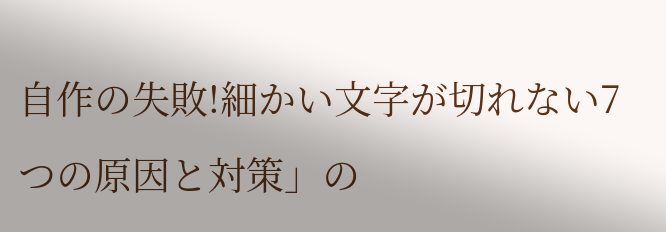自作の失敗!細かい文字が切れない7つの原因と対策」の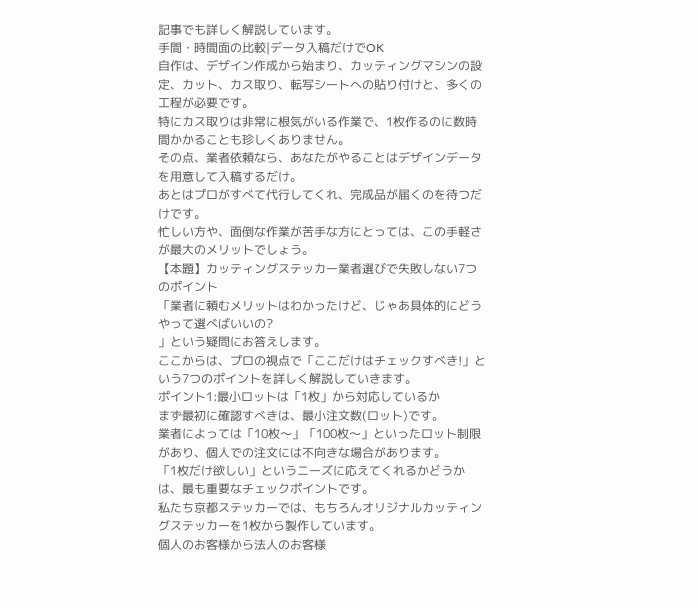記事でも詳しく解説しています。
手間・時間面の比較|データ入稿だけでOK
自作は、デザイン作成から始まり、カッティングマシンの設定、カット、カス取り、転写シートへの貼り付けと、多くの工程が必要です。
特にカス取りは非常に根気がいる作業で、1枚作るのに数時間かかることも珍しくありません。
その点、業者依頼なら、あなたがやることはデザインデータを用意して入稿するだけ。
あとはプロがすべて代行してくれ、完成品が届くのを待つだけです。
忙しい方や、面倒な作業が苦手な方にとっては、この手軽さが最大のメリットでしょう。
【本題】カッティングステッカー業者選びで失敗しない7つのポイント
「業者に頼むメリットはわかったけど、じゃあ具体的にどうやって選べばいいの?
」という疑問にお答えします。
ここからは、プロの視点で「ここだけはチェックすべき!」という7つのポイントを詳しく解説していきます。
ポイント1:最小ロットは「1枚」から対応しているか
まず最初に確認すべきは、最小注文数(ロット)です。
業者によっては「10枚〜」「100枚〜」といったロット制限があり、個人での注文には不向きな場合があります。
「1枚だけ欲しい」というニーズに応えてくれるかどうかは、最も重要なチェックポイントです。
私たち京都ステッカーでは、もちろんオリジナルカッティングステッカーを1枚から製作しています。
個人のお客様から法人のお客様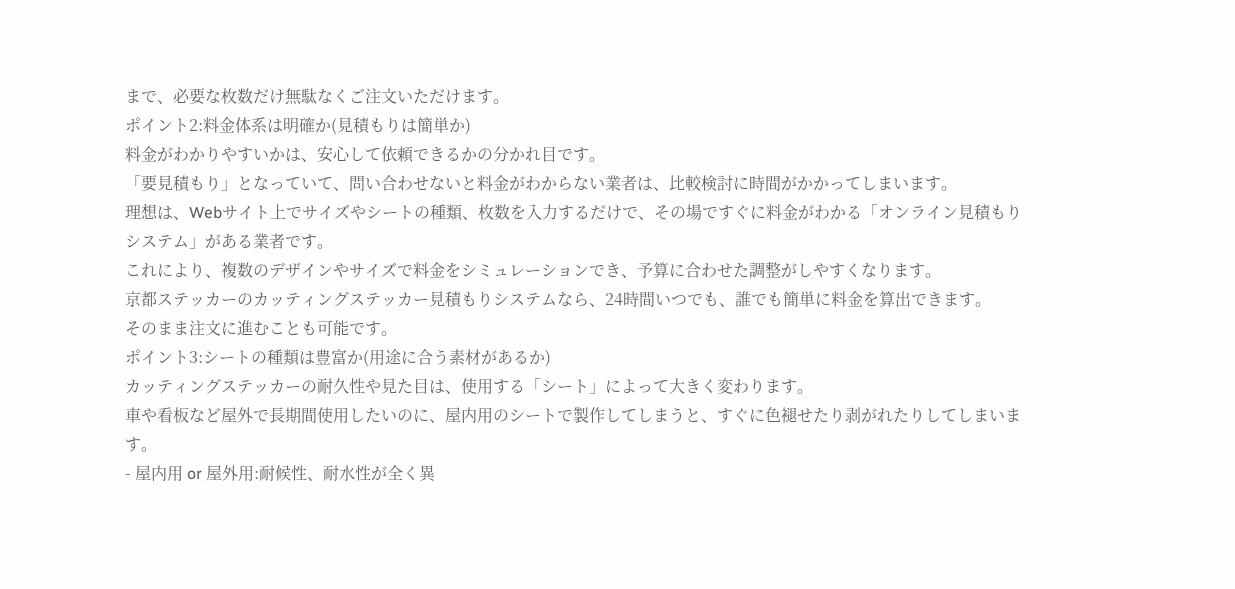まで、必要な枚数だけ無駄なくご注文いただけます。
ポイント2:料金体系は明確か(見積もりは簡単か)
料金がわかりやすいかは、安心して依頼できるかの分かれ目です。
「要見積もり」となっていて、問い合わせないと料金がわからない業者は、比較検討に時間がかかってしまいます。
理想は、Webサイト上でサイズやシートの種類、枚数を入力するだけで、その場ですぐに料金がわかる「オンライン見積もりシステム」がある業者です。
これにより、複数のデザインやサイズで料金をシミュレーションでき、予算に合わせた調整がしやすくなります。
京都ステッカーのカッティングステッカー見積もりシステムなら、24時間いつでも、誰でも簡単に料金を算出できます。
そのまま注文に進むことも可能です。
ポイント3:シートの種類は豊富か(用途に合う素材があるか)
カッティングステッカーの耐久性や見た目は、使用する「シート」によって大きく変わります。
車や看板など屋外で長期間使用したいのに、屋内用のシートで製作してしまうと、すぐに色褪せたり剥がれたりしてしまいます。
- 屋内用 or 屋外用:耐候性、耐水性が全く異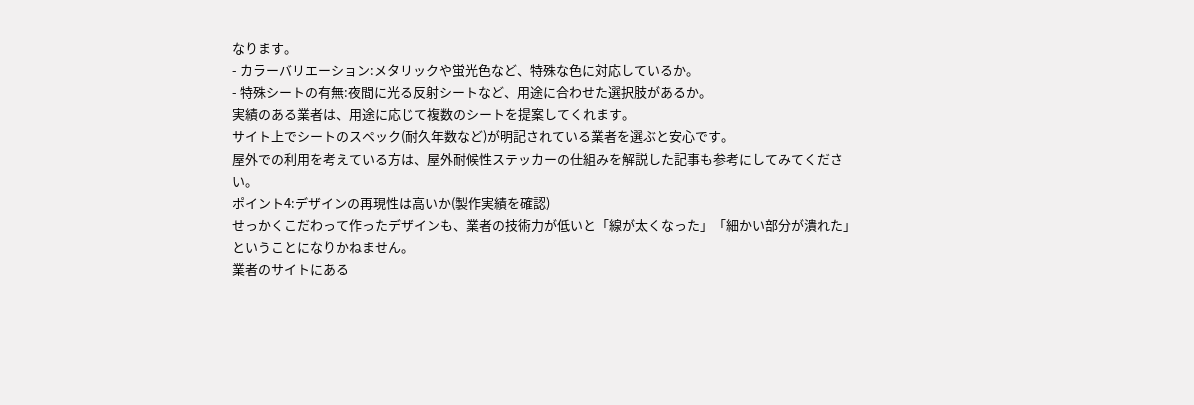なります。
- カラーバリエーション:メタリックや蛍光色など、特殊な色に対応しているか。
- 特殊シートの有無:夜間に光る反射シートなど、用途に合わせた選択肢があるか。
実績のある業者は、用途に応じて複数のシートを提案してくれます。
サイト上でシートのスペック(耐久年数など)が明記されている業者を選ぶと安心です。
屋外での利用を考えている方は、屋外耐候性ステッカーの仕組みを解説した記事も参考にしてみてください。
ポイント4:デザインの再現性は高いか(製作実績を確認)
せっかくこだわって作ったデザインも、業者の技術力が低いと「線が太くなった」「細かい部分が潰れた」ということになりかねません。
業者のサイトにある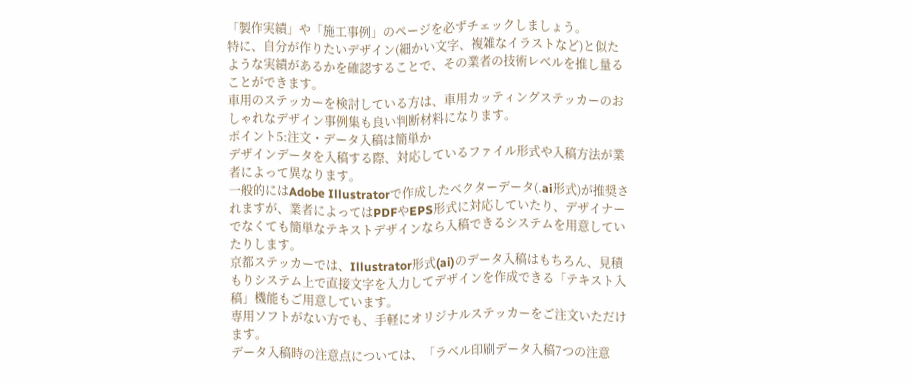「製作実績」や「施工事例」のページを必ずチェックしましょう。
特に、自分が作りたいデザイン(細かい文字、複雑なイラストなど)と似たような実績があるかを確認することで、その業者の技術レベルを推し量ることができます。
車用のステッカーを検討している方は、車用カッティングステッカーのおしゃれなデザイン事例集も良い判断材料になります。
ポイント5:注文・データ入稿は簡単か
デザインデータを入稿する際、対応しているファイル形式や入稿方法が業者によって異なります。
一般的にはAdobe Illustratorで作成したベクターデータ(.ai形式)が推奨されますが、業者によってはPDFやEPS形式に対応していたり、デザイナーでなくても簡単なテキストデザインなら入稿できるシステムを用意していたりします。
京都ステッカーでは、Illustrator形式(ai)のデータ入稿はもちろん、見積もりシステム上で直接文字を入力してデザインを作成できる「テキスト入稿」機能もご用意しています。
専用ソフトがない方でも、手軽にオリジナルステッカーをご注文いただけます。
データ入稿時の注意点については、「ラベル印刷データ入稿7つの注意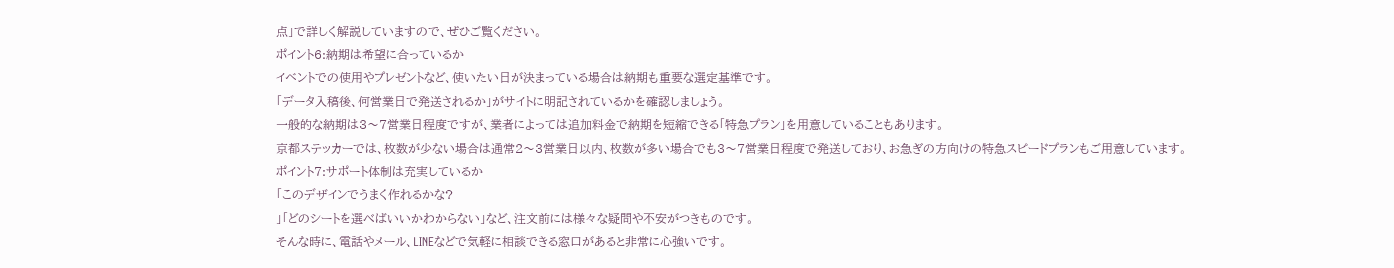点」で詳しく解説していますので、ぜひご覧ください。
ポイント6:納期は希望に合っているか
イベントでの使用やプレゼントなど、使いたい日が決まっている場合は納期も重要な選定基準です。
「データ入稿後、何営業日で発送されるか」がサイトに明記されているかを確認しましょう。
一般的な納期は3〜7営業日程度ですが、業者によっては追加料金で納期を短縮できる「特急プラン」を用意していることもあります。
京都ステッカーでは、枚数が少ない場合は通常2〜3営業日以内、枚数が多い場合でも3〜7営業日程度で発送しており、お急ぎの方向けの特急スピードプランもご用意しています。
ポイント7:サポート体制は充実しているか
「このデザインでうまく作れるかな?
」「どのシートを選べばいいかわからない」など、注文前には様々な疑問や不安がつきものです。
そんな時に、電話やメール、LINEなどで気軽に相談できる窓口があると非常に心強いです。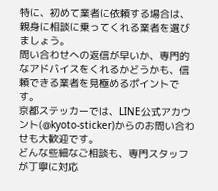特に、初めて業者に依頼する場合は、親身に相談に乗ってくれる業者を選びましょう。
問い合わせへの返信が早いか、専門的なアドバイスをくれるかどうかも、信頼できる業者を見極めるポイントです。
京都ステッカーでは、LINE公式アカウント(@kyoto-sticker)からのお問い合わせも大歓迎です。
どんな些細なご相談も、専門スタッフが丁寧に対応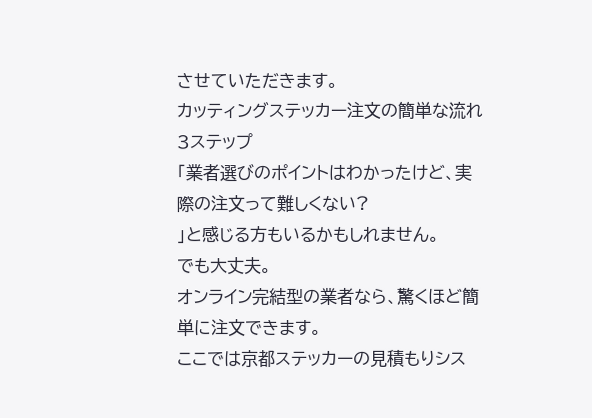させていただきます。
カッティングステッカー注文の簡単な流れ3ステップ
「業者選びのポイントはわかったけど、実際の注文って難しくない?
」と感じる方もいるかもしれません。
でも大丈夫。
オンライン完結型の業者なら、驚くほど簡単に注文できます。
ここでは京都ステッカーの見積もりシス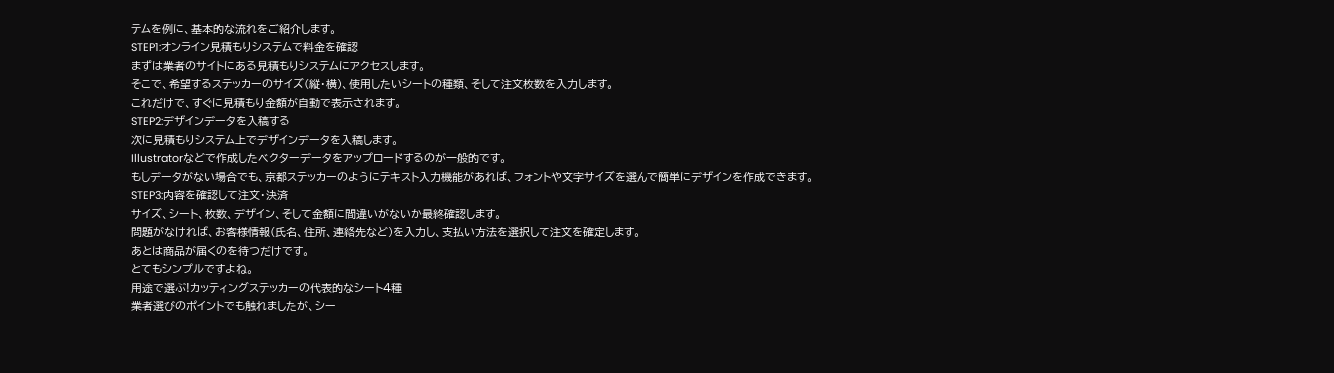テムを例に、基本的な流れをご紹介します。
STEP1:オンライン見積もりシステムで料金を確認
まずは業者のサイトにある見積もりシステムにアクセスします。
そこで、希望するステッカーのサイズ(縦・横)、使用したいシートの種類、そして注文枚数を入力します。
これだけで、すぐに見積もり金額が自動で表示されます。
STEP2:デザインデータを入稿する
次に見積もりシステム上でデザインデータを入稿します。
Illustratorなどで作成したベクターデータをアップロードするのが一般的です。
もしデータがない場合でも、京都ステッカーのようにテキスト入力機能があれば、フォントや文字サイズを選んで簡単にデザインを作成できます。
STEP3:内容を確認して注文・決済
サイズ、シート、枚数、デザイン、そして金額に間違いがないか最終確認します。
問題がなければ、お客様情報(氏名、住所、連絡先など)を入力し、支払い方法を選択して注文を確定します。
あとは商品が届くのを待つだけです。
とてもシンプルですよね。
用途で選ぶ!カッティングステッカーの代表的なシート4種
業者選びのポイントでも触れましたが、シー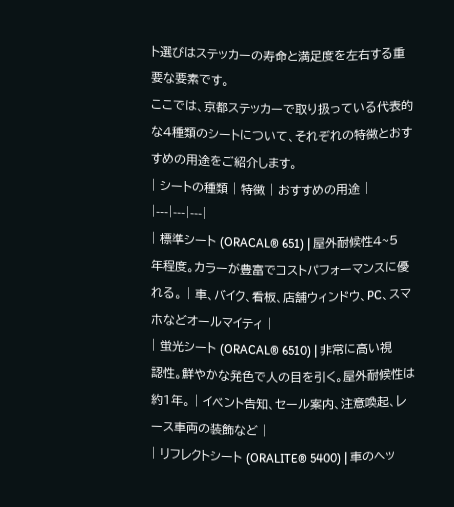ト選びはステッカーの寿命と満足度を左右する重要な要素です。
ここでは、京都ステッカーで取り扱っている代表的な4種類のシートについて、それぞれの特徴とおすすめの用途をご紹介します。
| シートの種類 | 特徴 | おすすめの用途 |
|---|---|---|
| 標準シート (ORACAL® 651) | 屋外耐候性4~5年程度。カラーが豊富でコストパフォーマンスに優れる。 | 車、バイク、看板、店舗ウィンドウ、PC、スマホなどオールマイティ |
| 蛍光シート (ORACAL® 6510) | 非常に高い視認性。鮮やかな発色で人の目を引く。屋外耐候性は約1年。 | イベント告知、セール案内、注意喚起、レース車両の装飾など |
| リフレクトシート (ORALITE® 5400) | 車のヘッ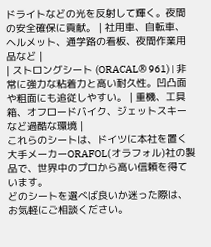ドライトなどの光を反射して輝く。夜間の安全確保に貢献。 | 社用車、自転車、ヘルメット、通学路の看板、夜間作業用品など |
| ストロングシート (ORACAL® 961) | 非常に強力な粘着力と高い耐久性。凹凸面や粗面にも追従しやすい。 | 重機、工具箱、オフロードバイク、ジェットスキーなど過酷な環境 |
これらのシートは、ドイツに本社を置く大手メーカーORAFOL(オラフォル)社の製品で、世界中のプロから高い信頼を得ています。
どのシートを選べば良いか迷った際は、お気軽にご相談ください。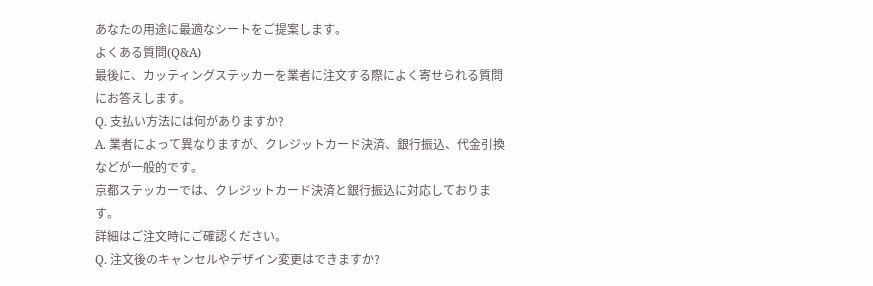あなたの用途に最適なシートをご提案します。
よくある質問(Q&A)
最後に、カッティングステッカーを業者に注文する際によく寄せられる質問にお答えします。
Q. 支払い方法には何がありますか?
A. 業者によって異なりますが、クレジットカード決済、銀行振込、代金引換などが一般的です。
京都ステッカーでは、クレジットカード決済と銀行振込に対応しております。
詳細はご注文時にご確認ください。
Q. 注文後のキャンセルやデザイン変更はできますか?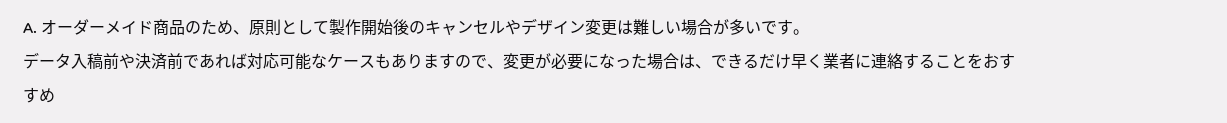A. オーダーメイド商品のため、原則として製作開始後のキャンセルやデザイン変更は難しい場合が多いです。
データ入稿前や決済前であれば対応可能なケースもありますので、変更が必要になった場合は、できるだけ早く業者に連絡することをおすすめ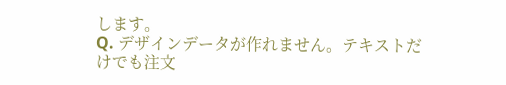します。
Q. デザインデータが作れません。テキストだけでも注文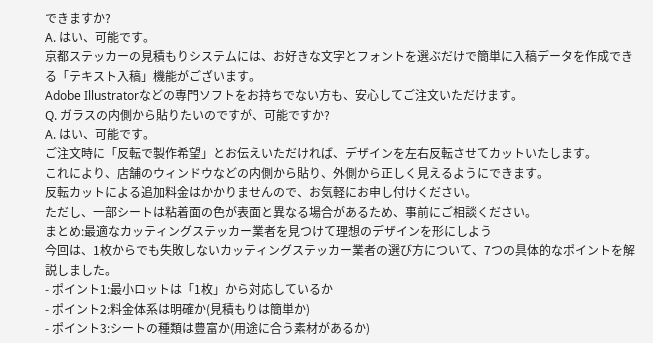できますか?
A. はい、可能です。
京都ステッカーの見積もりシステムには、お好きな文字とフォントを選ぶだけで簡単に入稿データを作成できる「テキスト入稿」機能がございます。
Adobe Illustratorなどの専門ソフトをお持ちでない方も、安心してご注文いただけます。
Q. ガラスの内側から貼りたいのですが、可能ですか?
A. はい、可能です。
ご注文時に「反転で製作希望」とお伝えいただければ、デザインを左右反転させてカットいたします。
これにより、店舗のウィンドウなどの内側から貼り、外側から正しく見えるようにできます。
反転カットによる追加料金はかかりませんので、お気軽にお申し付けください。
ただし、一部シートは粘着面の色が表面と異なる場合があるため、事前にご相談ください。
まとめ:最適なカッティングステッカー業者を見つけて理想のデザインを形にしよう
今回は、1枚からでも失敗しないカッティングステッカー業者の選び方について、7つの具体的なポイントを解説しました。
- ポイント1:最小ロットは「1枚」から対応しているか
- ポイント2:料金体系は明確か(見積もりは簡単か)
- ポイント3:シートの種類は豊富か(用途に合う素材があるか)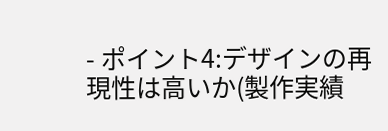- ポイント4:デザインの再現性は高いか(製作実績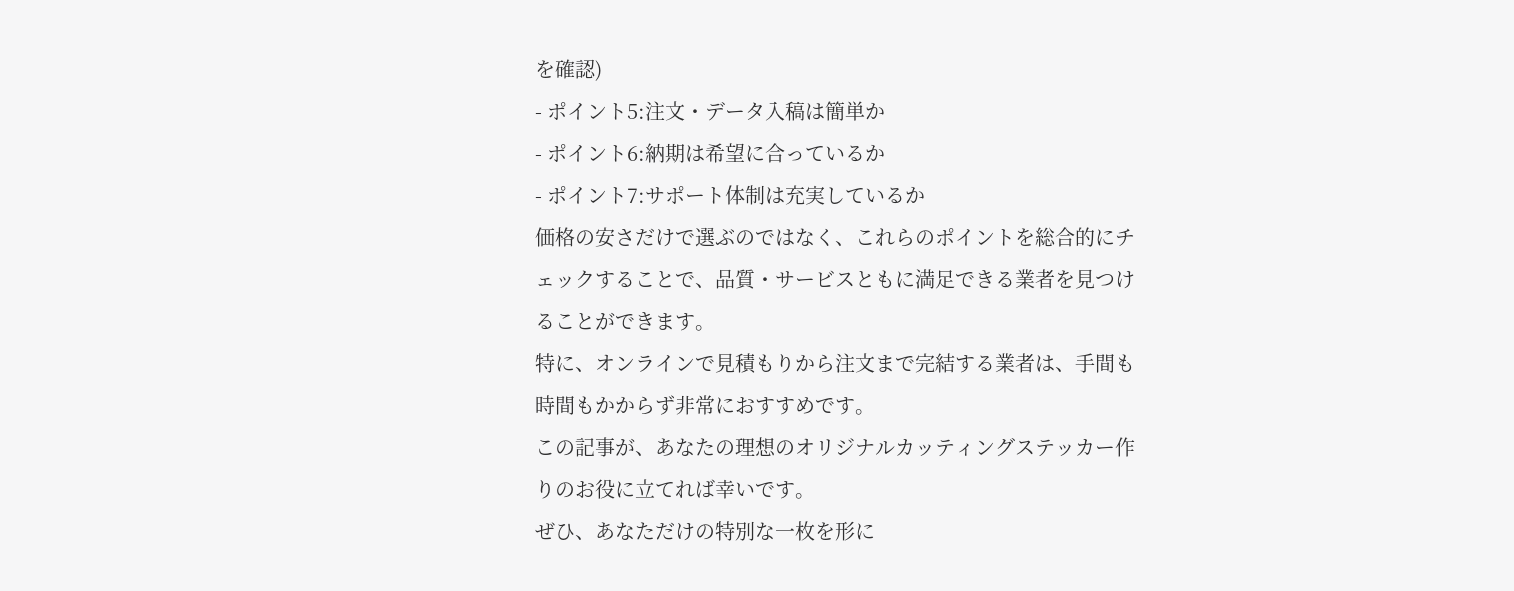を確認)
- ポイント5:注文・データ入稿は簡単か
- ポイント6:納期は希望に合っているか
- ポイント7:サポート体制は充実しているか
価格の安さだけで選ぶのではなく、これらのポイントを総合的にチェックすることで、品質・サービスともに満足できる業者を見つけることができます。
特に、オンラインで見積もりから注文まで完結する業者は、手間も時間もかからず非常におすすめです。
この記事が、あなたの理想のオリジナルカッティングステッカー作りのお役に立てれば幸いです。
ぜひ、あなただけの特別な一枚を形に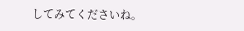してみてくださいね。